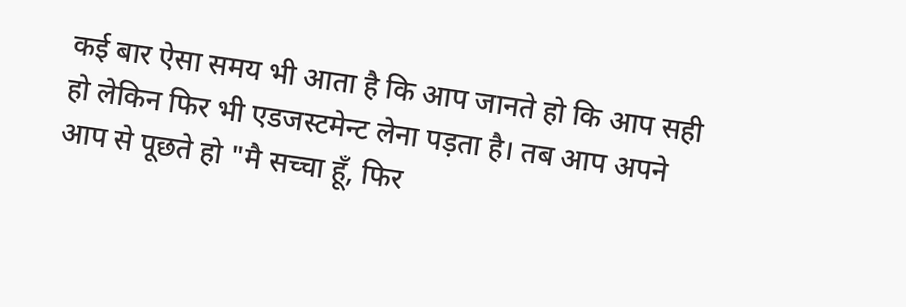कई बार ऐसा समय भी आता है कि आप जानते हो कि आप सही हो लेकिन फिर भी एडजस्टमेन्ट लेना पड़ता है। तब आप अपने आप से पूछते हो "मै सच्चा हूँ, फिर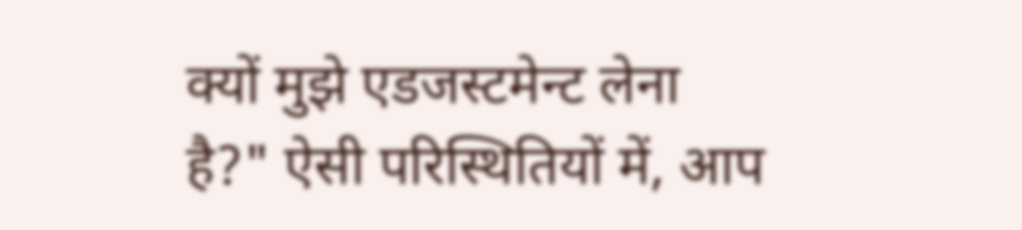क्यों मुझे एडजस्टमेन्ट लेना है?" ऐसी परिस्थितियों में, आप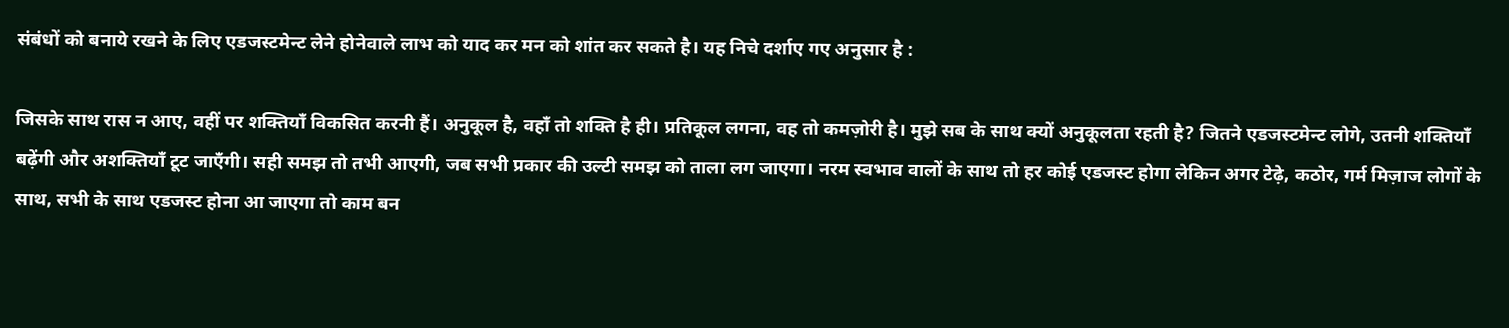संबंधों को बनाये रखने के लिए एडजस्टमेन्ट लेने होनेवाले लाभ को याद कर मन को शांत कर सकते है। यह निचे दर्शाए गए अनुसार है :

जिसके साथ रास न आए, वहीं पर शक्तियाँ विकसित करनी हैं। अनुकूल है, वहाँ तो शक्ति है ही। प्रतिकूल लगना, वह तो कमज़ोरी है। मुझे सब के साथ क्यों अनुकूलता रहती है? जितने एडजस्टमेन्ट लोगे, उतनी शक्तियाँ बढ़ेंगी और अशक्तियाँ टूट जाएँगी। सही समझ तो तभी आएगी, जब सभी प्रकार की उल्टी समझ को ताला लग जाएगा। नरम स्वभाव वालों के साथ तो हर कोई एडजस्ट होगा लेकिन अगर टेढ़े, कठोर, गर्म मिज़ाज लोगों के साथ, सभी के साथ एडजस्ट होना आ जाएगा तो काम बन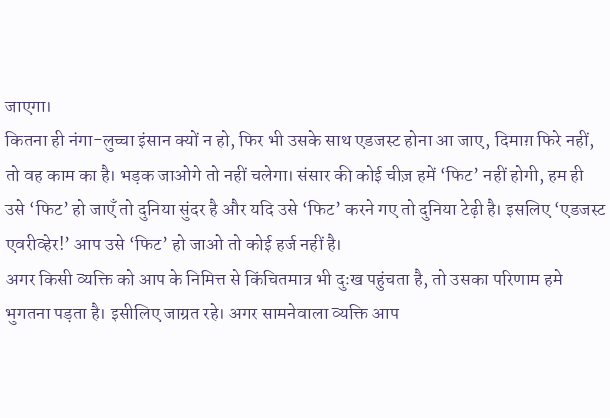जाएगा।
कितना ही नंगा-लुच्चा इंसान क्यों न हो, फिर भी उसके साथ एडजस्ट होना आ जाए, दिमाग़ फिरे नहीं, तो वह काम का है। भड़क जाओगे तो नहीं चलेगा। संसार की कोई चीज़ हमें ‘फिट’ नहीं होगी, हम ही उसे ‘फिट’ हो जाएँ तो दुनिया सुंदर है और यदि उसे ‘फिट’ करने गए तो दुनिया टेढ़ी है। इसलिए ‘एडजस्ट एवरीव्हेर!’ आप उसे ‘फिट’ हो जाओ तो कोई हर्ज नहीं है।
अगर किसी व्यक्ति को आप के निमित्त से किंचितमात्र भी दुःख पहुंचता है, तो उसका परिणाम हमे भुगतना पड़ता है। इसीलिए जाग्रत रहे। अगर सामनेवाला व्यक्ति आप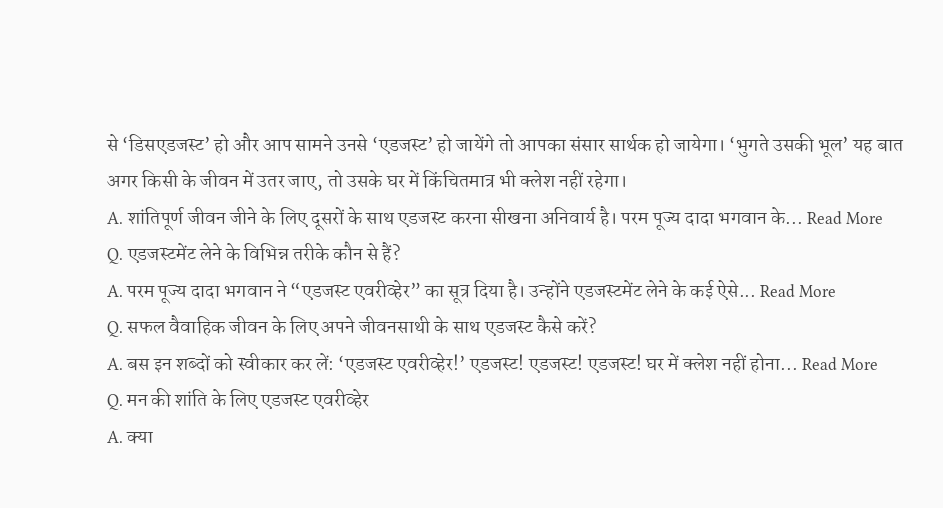से ‘डिसएडजस्ट’ हो और आप सामने उनसे ‘एडजस्ट’ हो जायेंगे तो आपका संसार सार्थक हो जायेगा। ‘भुगते उसकी भूल’ यह बात अगर किसी के जीवन में उतर जाए, तो उसके घर में किंचितमात्र भी क्लेश नहीं रहेगा।
A. शांतिपूर्ण जीवन जीने के लिए दूसरों के साथ एडजस्ट करना सीखना अनिवार्य है। परम पूज्य दादा भगवान के... Read More
Q. एडजस्टमेंट लेने के विभिन्न तरीके कौन से हैं?
A. परम पूज्य दादा भगवान ने “एडजस्ट एवरीव्हेर” का सूत्र दिया है। उन्होंने एडजस्टमेंट लेने के कई ऐसे... Read More
Q. सफल वैवाहिक जीवन के लिए अपने जीवनसाथी के साथ एडजस्ट कैसे करें?
A. बस इन शब्दों को स्वीकार कर लें: ‘एडजस्ट एवरीव्हेर!’ एडजस्ट! एडजस्ट! एडजस्ट! घर में क्लेश नहीं होना... Read More
Q. मन की शांति के लिए एडजस्ट एवरीव्हेर
A. क्या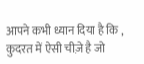आपने कभी ध्यान दिया है कि , कुदरत में ऐसी चीज़े है जो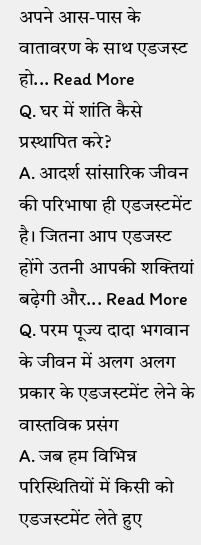अपने आस-पास के वातावरण के साथ एडजस्ट हो... Read More
Q. घर में शांति कैसे प्रस्थापित करे?
A. आदर्श सांसारिक जीवन की परिभाषा ही एडजस्टमेंट है। जितना आप एडजस्ट होंगे उतनी आपकी शक्तियां बढ़ेगी और... Read More
Q. परम पूज्य दादा भगवान के जीवन में अलग अलग प्रकार के एडजस्टमेंट लेने के वास्तविक प्रसंग
A. जब हम विभिन्न परिस्थितियों में किसी को एडजस्टमेंट लेते हुए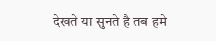देखते या सुनते है तब हमे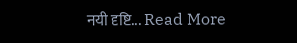नयी दृष्टि... Read More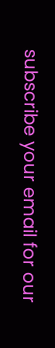subscribe your email for our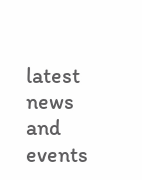latest news and events